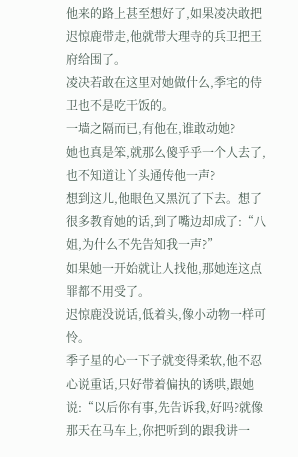他来的路上甚至想好了,如果凌决敢把迟惊鹿带走,他就带大理寺的兵卫把王府给围了。
凌决若敢在这里对她做什么,季宅的侍卫也不是吃干饭的。
一墙之隔而已,有他在,谁敢动她?
她也真是笨,就那么傻乎乎一个人去了,也不知道让丫头通传他一声?
想到这儿,他眼色又黑沉了下去。想了很多教育她的话,到了嘴边却成了:“八姐,为什么不先告知我一声?”
如果她一开始就让人找他,那她连这点罪都不用受了。
迟惊鹿没说话,低着头,像小动物一样可怜。
季子星的心一下子就变得柔软,他不忍心说重话,只好带着偏执的诱哄,跟她说:“以后你有事,先告诉我,好吗?就像那天在马车上,你把听到的跟我讲一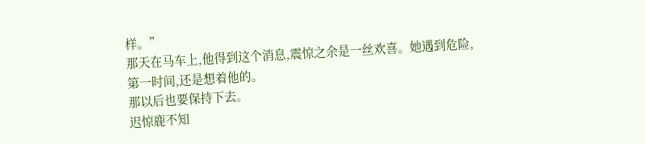样。”
那天在马车上,他得到这个消息,震惊之余是一丝欢喜。她遇到危险,第一时间,还是想着他的。
那以后也要保持下去。
迟惊鹿不知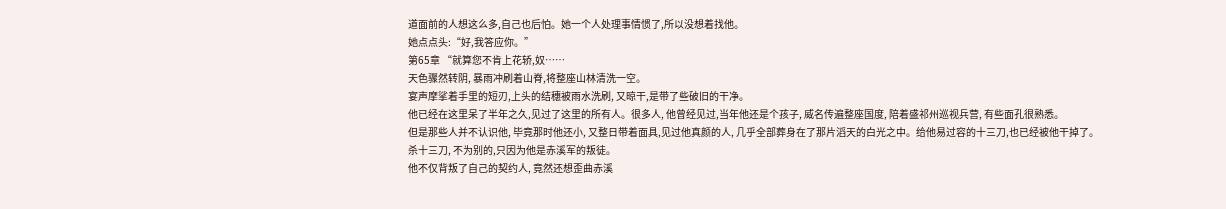道面前的人想这么多,自己也后怕。她一个人处理事情惯了,所以没想着找他。
她点点头:“好,我答应你。”
第65章 “就算您不肯上花轿,奴……
天色骤然转阴, 暴雨冲刷着山脊,将整座山林清洗一空。
宴声摩挲着手里的短刃,上头的结穗被雨水洗刷, 又晾干,是带了些破旧的干净。
他已经在这里呆了半年之久,见过了这里的所有人。很多人, 他曾经见过,当年他还是个孩子, 威名传遍整座国度, 陪着盛祁州巡视兵营, 有些面孔很熟悉。
但是那些人并不认识他, 毕竟那时他还小, 又整日带着面具,见过他真颜的人, 几乎全部葬身在了那片滔天的白光之中。给他易过容的十三刀,也已经被他干掉了。
杀十三刀, 不为别的,只因为他是赤溪军的叛徒。
他不仅背叛了自己的契约人, 竟然还想歪曲赤溪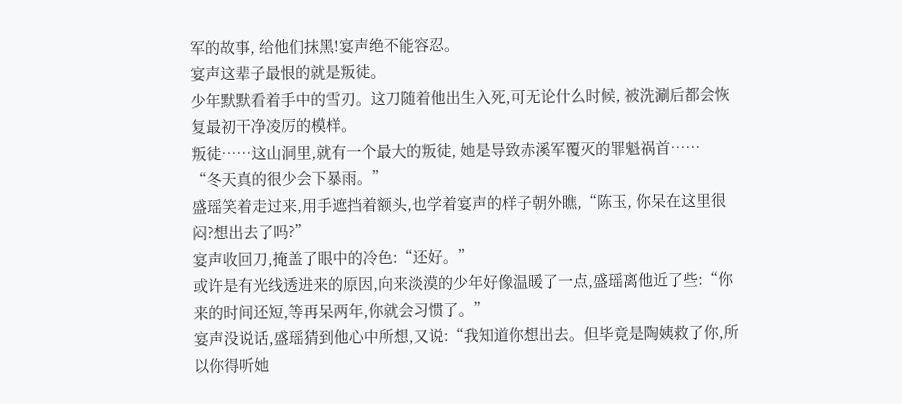军的故事, 给他们抹黑!宴声绝不能容忍。
宴声这辈子最恨的就是叛徒。
少年默默看着手中的雪刃。这刀随着他出生入死,可无论什么时候, 被洗涮后都会恢复最初干净凌厉的模样。
叛徒……这山洞里,就有一个最大的叛徒, 她是导致赤溪军覆灭的罪魁祸首……
“冬天真的很少会下暴雨。”
盛瑶笑着走过来,用手遮挡着额头,也学着宴声的样子朝外瞧,“陈玉, 你呆在这里很闷?想出去了吗?”
宴声收回刀,掩盖了眼中的冷色:“还好。”
或许是有光线透进来的原因,向来淡漠的少年好像温暖了一点,盛瑶离他近了些:“你来的时间还短,等再呆两年,你就会习惯了。”
宴声没说话,盛瑶猜到他心中所想,又说:“我知道你想出去。但毕竟是陶姨救了你,所以你得听她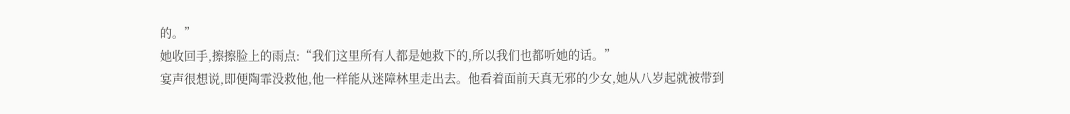的。”
她收回手,擦擦脸上的雨点:“我们这里所有人都是她救下的,所以我们也都听她的话。”
宴声很想说,即便陶霏没救他,他一样能从迷障林里走出去。他看着面前天真无邪的少女,她从八岁起就被带到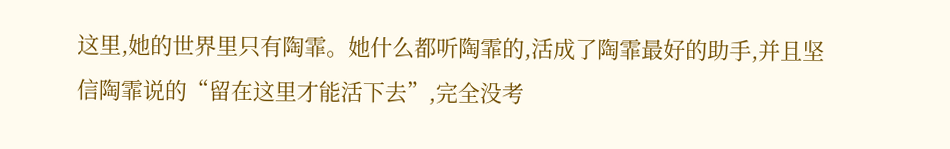这里,她的世界里只有陶霏。她什么都听陶霏的,活成了陶霏最好的助手,并且坚信陶霏说的“留在这里才能活下去”,完全没考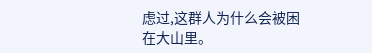虑过,这群人为什么会被困在大山里。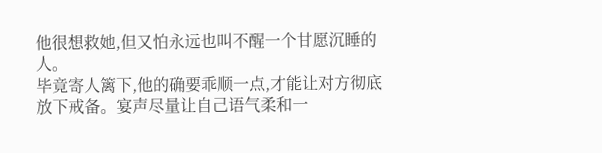他很想救她,但又怕永远也叫不醒一个甘愿沉睡的人。
毕竟寄人篱下,他的确要乖顺一点,才能让对方彻底放下戒备。宴声尽量让自己语气柔和一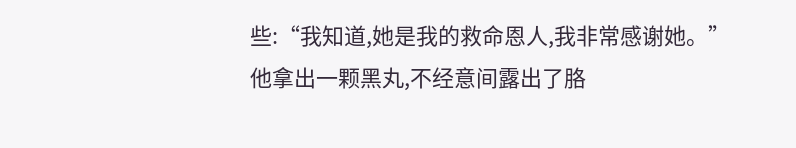些:“我知道,她是我的救命恩人,我非常感谢她。”
他拿出一颗黑丸,不经意间露出了胳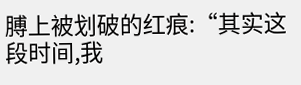膊上被划破的红痕:“其实这段时间,我